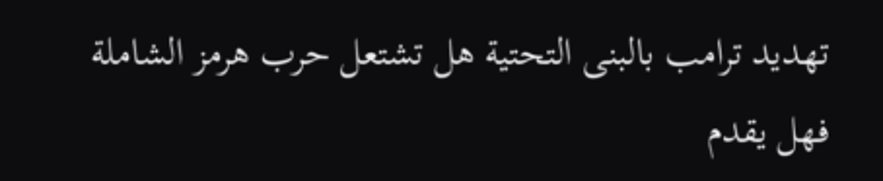تهديد ترامب بالبنى التحتية هل تشتعل حرب هرمز الشاملة
فهل يقدم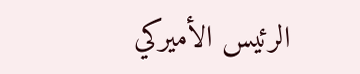الرئيس الأميركي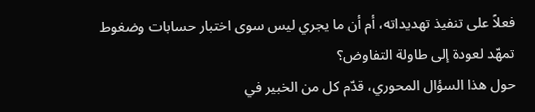فعلاً على تنفيذ تهديداته، أم أن ما يجري ليس سوى اختبار حسابات وضغوط تمهّد لعودة إلى طاولة التفاوض؟
حول هذا السؤال المحوري، قدّم كل من الخبير في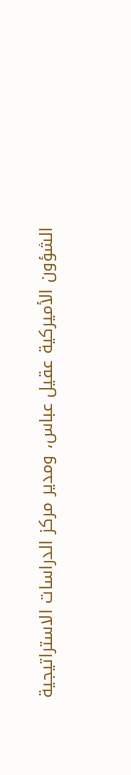الشؤون الأميركية عقيل عباس، ومدير مركز الدراسات الاستراتيجية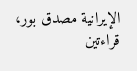الإيرانية مصدق بور، قراءتين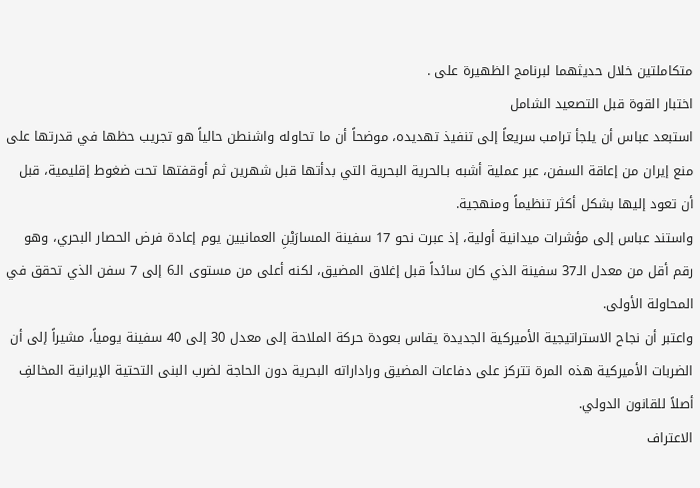متكاملتين خلال حديثهما لبرنامج الظهيرة على .
اختبار القوة قبل التصعيد الشامل
استبعد عباس أن يلجأ ترامب سريعاً إلى تنفيذ تهديده، موضحاً أن ما تحاوله واشنطن حالياً هو تجريب حظها في قدرتها على منع إيران من إعاقة السفن، عبر عملية أشبه بـالحرية البحرية التي بدأتها قبل شهرين ثم أوقفتها تحت ضغوط إقليمية، قبل أن تعود إليها بشكل أكثر تنظيماً ومنهجية.
واستند عباس إلى مؤشرات ميدانية أولية، إذ عبرت نحو 17 سفينة المسارَيْنِ العمانيين يوم إعادة فرض الحصار البحري، وهو رقم أقل من معدل الـ37 سفينة الذي كان سائداً قبل إغلاق المضيق، لكنه أعلى من مستوى الـ6 إلى 7 سفن الذي تحقق في المحاولة الأولى.
واعتبر أن نجاح الاستراتيجية الأميركية الجديدة يقاس بعودة حركة الملاحة إلى معدل 30 إلى 40 سفينة يومياً، مشيراً إلى أن الضربات الأميركية هذه المرة تتركز على دفاعات المضيق وراداراته البحرية دون الحاجة لضرب البنى التحتية الإيرانية المخالفِ أصلاً للقانون الدولي.
الاعتراف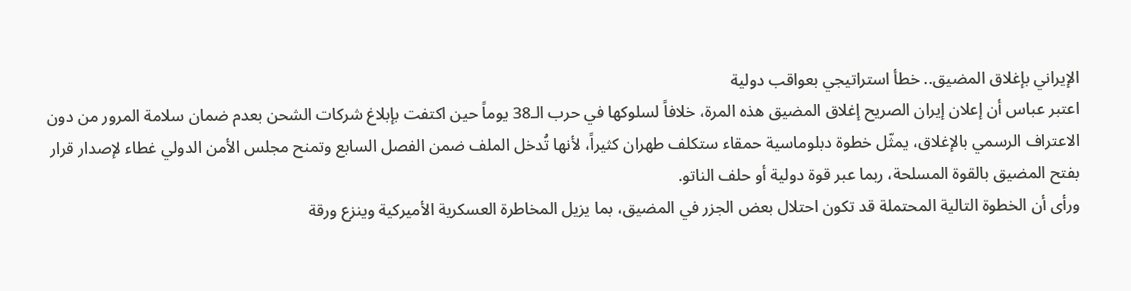الإيراني بإغلاق المضيق.. خطأ استراتيجي بعواقب دولية
اعتبر عباس أن إعلان إيران الصريح إغلاق المضيق هذه المرة، خلافاً لسلوكها في حرب الـ38 يوماً حين اكتفت بإبلاغ شركات الشحن بعدم ضمان سلامة المرور من دون الاعتراف الرسمي بالإغلاق، يمثّل خطوة دبلوماسية حمقاء ستكلف طهران كثيراً، لأنها تُدخل الملف ضمن الفصل السابع وتمنح مجلس الأمن الدولي غطاء لإصدار قرار بفتح المضيق بالقوة المسلحة، ربما عبر قوة دولية أو حلف الناتو.
ورأى أن الخطوة التالية المحتملة قد تكون احتلال بعض الجزر في المضيق، بما يزيل المخاطرة العسكرية الأميركية وينزع ورقة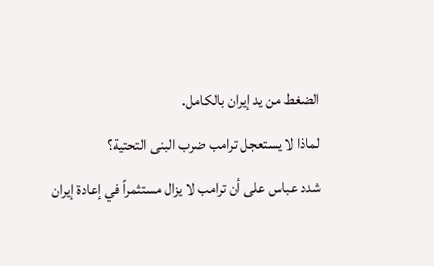الضغط من يد إيران بالكامل.
لماذا لا يستعجل ترامب ضرب البنى التحتية؟
شدد عباس على أن ترامب لا يزال مستثمراً في إعادة إيران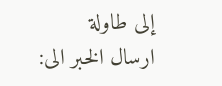إلى طاولة
ارسال الخبر الى: